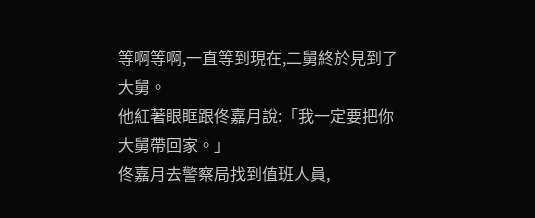等啊等啊,一直等到現在,二舅終於見到了大舅。
他紅著眼眶跟佟嘉月說:「我一定要把你大舅帶回家。」
佟嘉月去警察局找到值班人員,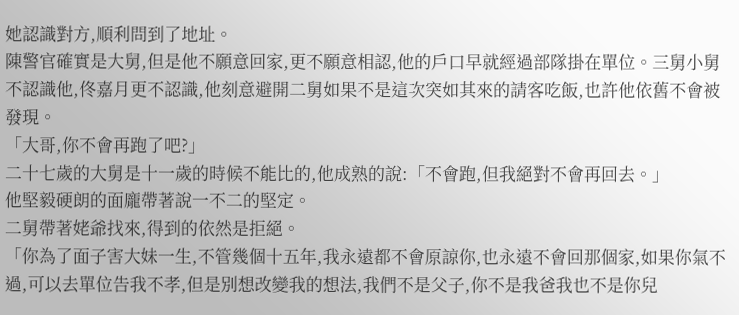她認識對方,順利問到了地址。
陳警官確實是大舅,但是他不願意回家,更不願意相認,他的戶口早就經過部隊掛在單位。三舅小舅不認識他,佟嘉月更不認識,他刻意避開二舅如果不是這次突如其來的請客吃飯,也許他依舊不會被發現。
「大哥,你不會再跑了吧?」
二十七歲的大舅是十一歲的時候不能比的,他成熟的說:「不會跑,但我絕對不會再回去。」
他堅毅硬朗的面龐帶著說一不二的堅定。
二舅帶著姥爺找來,得到的依然是拒絕。
「你為了面子害大妹一生,不管幾個十五年,我永遠都不會原諒你,也永遠不會回那個家,如果你氣不過,可以去單位告我不孝,但是別想改變我的想法,我們不是父子,你不是我爸我也不是你兒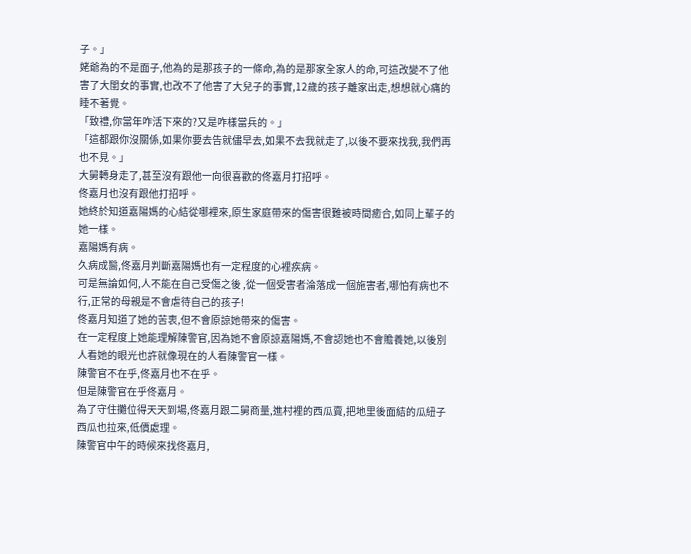子。」
姥爺為的不是面子,他為的是那孩子的一條命,為的是那家全家人的命,可這改變不了他害了大閨女的事實,也改不了他害了大兒子的事實,12歲的孩子離家出走,想想就心痛的睡不著覺。
「致禮,你當年咋活下來的?又是咋樣當兵的。」
「這都跟你沒關係,如果你要去告就儘早去,如果不去我就走了,以後不要來找我,我們再也不見。」
大舅轉身走了,甚至沒有跟他一向很喜歡的佟嘉月打招呼。
佟嘉月也沒有跟他打招呼。
她終於知道嘉陽媽的心結從哪裡來,原生家庭帶來的傷害很難被時間癒合,如同上輩子的她一樣。
嘉陽媽有病。
久病成醫,佟嘉月判斷嘉陽媽也有一定程度的心裡疾病。
可是無論如何,人不能在自己受傷之後 ,從一個受害者淪落成一個施害者,哪怕有病也不行,正常的母親是不會虐待自己的孩子!
佟嘉月知道了她的苦衷,但不會原諒她帶來的傷害。
在一定程度上她能理解陳警官,因為她不會原諒嘉陽媽,不會認她也不會贍養她,以後別人看她的眼光也許就像現在的人看陳警官一樣。
陳警官不在乎,佟嘉月也不在乎。
但是陳警官在乎佟嘉月。
為了守住攤位得天天到場,佟嘉月跟二舅商量,進村裡的西瓜賣,把地里後面結的瓜紐子西瓜也拉來,低價處理。
陳警官中午的時候來找佟嘉月,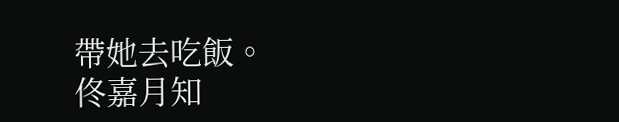帶她去吃飯。
佟嘉月知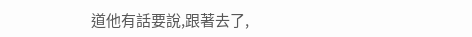道他有話要說,跟著去了,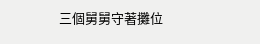三個舅舅守著攤位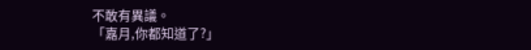不敢有異議。
「嘉月,你都知道了?」